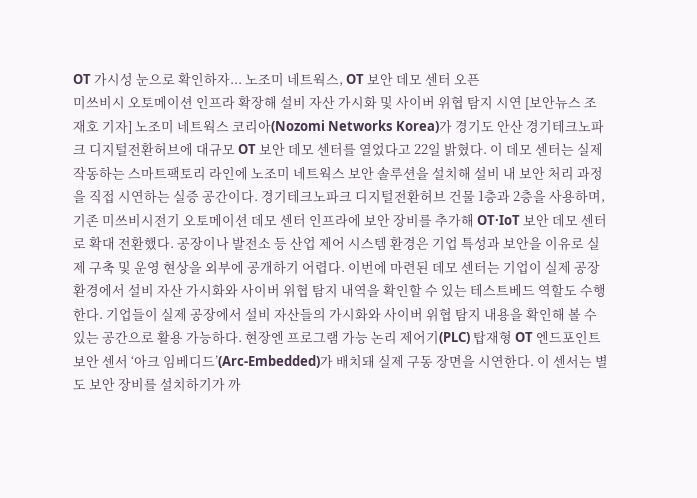OT 가시성 눈으로 확인하자... 노조미 네트웍스, OT 보안 데모 센터 오픈
미쓰비시 오토메이션 인프라 확장해 설비 자산 가시화 및 사이버 위협 탐지 시연 [보안뉴스 조재호 기자] 노조미 네트웍스 코리아(Nozomi Networks Korea)가 경기도 안산 경기테크노파크 디지털전환허브에 대규모 OT 보안 데모 센터를 열었다고 22일 밝혔다. 이 데모 센터는 실제 작동하는 스마트팩토리 라인에 노조미 네트웍스 보안 솔루션을 설치해 설비 내 보안 처리 과정을 직접 시연하는 실증 공간이다. 경기테크노파크 디지털전환허브 건물 1층과 2층을 사용하며, 기존 미쓰비시전기 오토메이션 데모 센터 인프라에 보안 장비를 추가해 OT·IoT 보안 데모 센터로 확대 전환했다. 공장이나 발전소 등 산업 제어 시스템 환경은 기업 특성과 보안을 이유로 실제 구축 및 운영 현상을 외부에 공개하기 어렵다. 이번에 마련된 데모 센터는 기업이 실제 공장 환경에서 설비 자산 가시화와 사이버 위협 탐지 내역을 확인할 수 있는 테스트베드 역할도 수행한다. 기업들이 실제 공장에서 설비 자산들의 가시화와 사이버 위협 탐지 내용을 확인해 볼 수 있는 공간으로 활용 가능하다. 현장엔 프로그램 가능 논리 제어기(PLC) 탑재형 OT 엔드포인트 보안 센서 ‘아크 임베디드’(Arc-Embedded)가 배치돼 실제 구동 장면을 시연한다. 이 센서는 별도 보안 장비를 설치하기가 까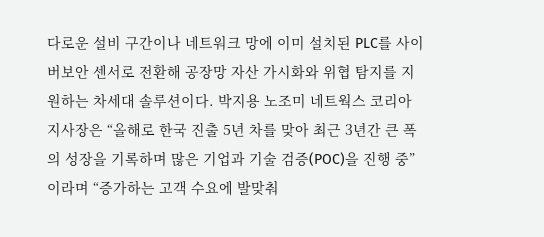다로운 설비 구간이나 네트워크 망에 이미 설치된 PLC를 사이버보안 센서로 전환해 공장망 자산 가시화와 위협 탐지를 지원하는 차세대 솔루션이다. 박지용 노조미 네트웍스 코리아 지사장은 “올해로 한국 진출 5년 차를 맞아 최근 3년간 큰 폭의 성장을 기록하며 많은 기업과 기술 검증(POC)을 진행 중”이라며 “증가하는 고객 수요에 발맞춰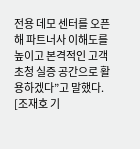전용 데모 센터를 오픈해 파트너사 이해도를 높이고 본격적인 고객 초청 실증 공간으로 활용하겠다”고 말했다. [조재호 기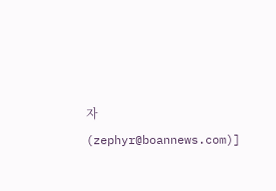자(zephyr@boannews.com)]